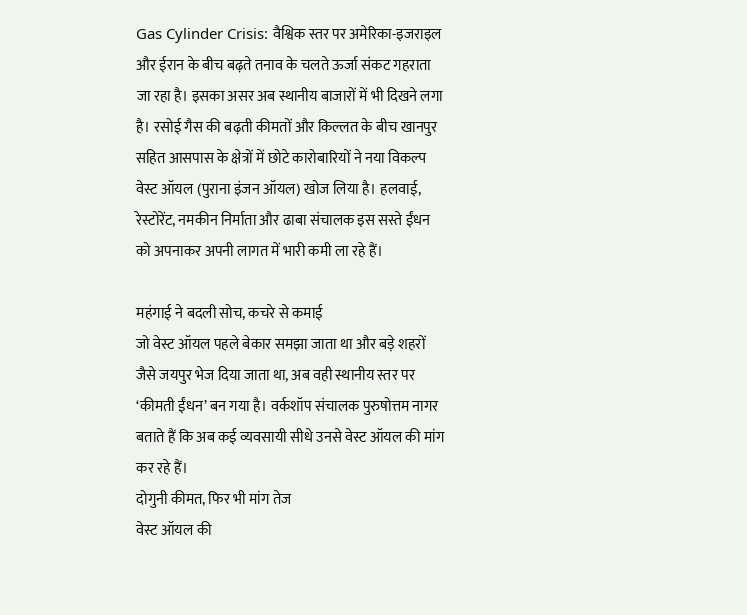Gas Cylinder Crisis: वैश्विक स्तर पर अमेरिका-इजराइल और ईरान के बीच बढ़ते तनाव के चलते ऊर्जा संकट गहराता जा रहा है। इसका असर अब स्थानीय बाजारों में भी दिखने लगा है। रसोई गैस की बढ़ती कीमतों और किल्लत के बीच खानपुर सहित आसपास के क्षेत्रों में छोटे कारोबारियों ने नया विकल्प वेस्ट ऑयल (पुराना इंजन ऑयल) खोज लिया है। हलवाई, रेस्टोरेंट, नमकीन निर्माता और ढाबा संचालक इस सस्ते ईंधन को अपनाकर अपनी लागत में भारी कमी ला रहे हैं।

महंगाई ने बदली सोच, कचरे से कमाई
जो वेस्ट ऑयल पहले बेकार समझा जाता था और बड़े शहरों जैसे जयपुर भेज दिया जाता था, अब वही स्थानीय स्तर पर ‘कीमती ईंधन’ बन गया है। वर्कशॉप संचालक पुरुषोत्तम नागर बताते हैं कि अब कई व्यवसायी सीधे उनसे वेस्ट ऑयल की मांग कर रहे हैं।
दोगुनी कीमत, फिर भी मांग तेज
वेस्ट ऑयल की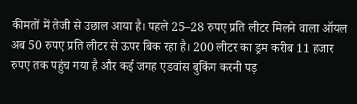कीमतों में तेजी से उछाल आया है। पहले 25–28 रुपए प्रति लीटर मिलने वाला ऑयल अब 50 रुपए प्रति लीटर से ऊपर बिक रहा है। 200 लीटर का ड्रम करीब 11 हजार रुपए तक पहुंच गया है और कई जगह एडवांस बुकिंग करनी पड़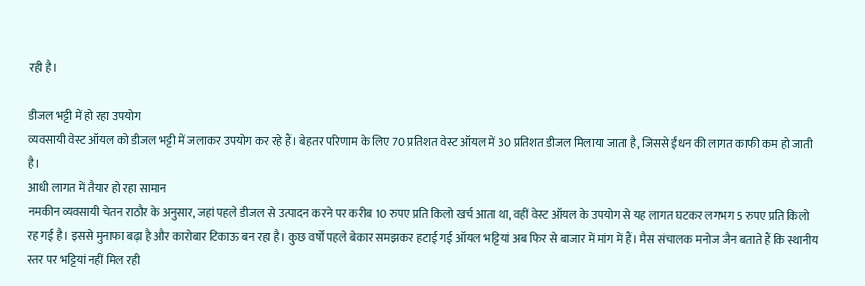रही है।

डीजल भट्टी में हो रहा उपयोग
व्यवसायी वेस्ट ऑयल को डीजल भट्टी में जलाकर उपयोग कर रहे हैं। बेहतर परिणाम के लिए 70 प्रतिशत वेस्ट ऑयल में 30 प्रतिशत डीजल मिलाया जाता है, जिससे ईंधन की लागत काफी कम हो जाती है।
आधी लागत में तैयार हो रहा सामान
नमकीन व्यवसायी चेतन राठौर के अनुसार, जहां पहले डीजल से उत्पादन करने पर करीब 10 रुपए प्रति किलो खर्च आता था, वहीं वेस्ट ऑयल के उपयोग से यह लागत घटकर लगभग 5 रुपए प्रति किलो रह गई है। इससे मुनाफा बढ़ा है और कारोबार टिकाऊ बन रहा है। कुछ वर्षों पहले बेकार समझकर हटाई गई ऑयल भट्टियां अब फिर से बाजार में मांग में हैं। मैस संचालक मनोज जैन बताते हैं कि स्थानीय स्तर पर भट्टियां नहीं मिल रही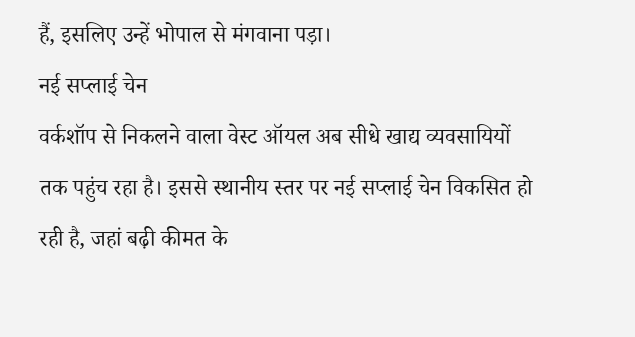हैं, इसलिए उन्हें भोपाल से मंगवाना पड़ा।
नई सप्लाई चेन
वर्कशॉप से निकलने वाला वेस्ट ऑयल अब सीधे खाद्य व्यवसायियों तक पहुंच रहा है। इससे स्थानीय स्तर पर नई सप्लाई चेन विकसित हो रही है, जहां बढ़ी कीमत के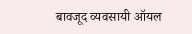बावजूद व्यवसायी ऑयल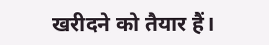खरीदने को तैयार हैं।